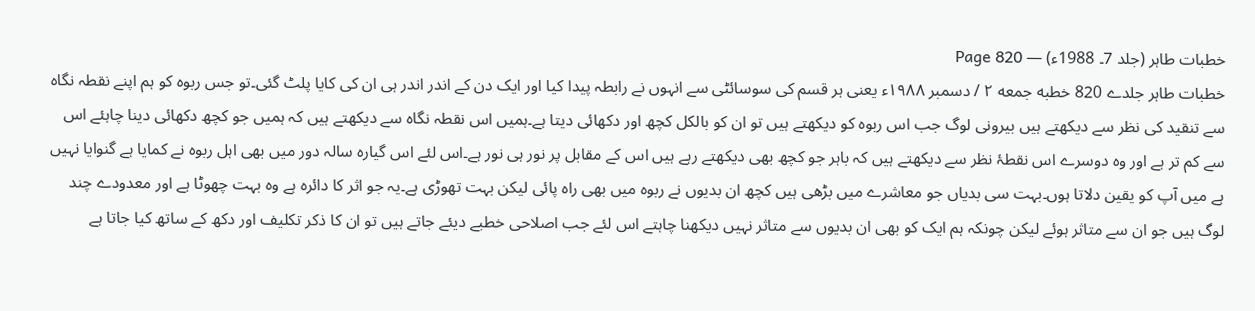خطبات طاہر (جلد 7۔ 1988ء) — Page 820
خطبات طاہر جلدے 820 خطبه جمعه ۲ / دسمبر ۱۹۸۸ء یعنی ہر قسم کی سوسائٹی سے انہوں نے رابطہ پیدا کیا اور ایک دن کے اندر اندر ہی ان کی کایا پلٹ گئی۔تو جس ربوہ کو ہم اپنے نقطہ نگاہ سے تنقید کی نظر سے دیکھتے ہیں بیرونی لوگ جب اس ربوہ کو دیکھتے ہیں تو ان کو بالکل کچھ اور دکھائی دیتا ہے۔ہمیں اس نقطہ نگاہ سے دیکھتے ہیں کہ ہمیں جو کچھ دکھائی دینا چاہئے اس سے کم تر ہے اور وہ دوسرے اس نقطۂ نظر سے دیکھتے ہیں کہ باہر جو کچھ بھی دیکھتے رہے ہیں اس کے مقابل پر نور ہی نور ہے۔اس لئے اس گیارہ سالہ دور میں بھی اہل ربوہ نے کمایا ہے گنوایا نہیں ہے میں آپ کو یقین دلاتا ہوں۔بہت سی بدیاں جو معاشرے میں بڑھی ہیں کچھ ان بدیوں نے ربوہ میں بھی راہ پائی لیکن بہت تھوڑی ہے۔یہ جو اثر کا دائرہ ہے وہ بہت چھوٹا ہے اور معدودے چند لوگ ہیں جو ان سے متاثر ہوئے لیکن چونکہ ہم ایک کو بھی ان بدیوں سے متاثر نہیں دیکھنا چاہتے اس لئے جب اصلاحی خطبے دیئے جاتے ہیں تو ان کا ذکر تکلیف اور دکھ کے ساتھ کیا جاتا ہے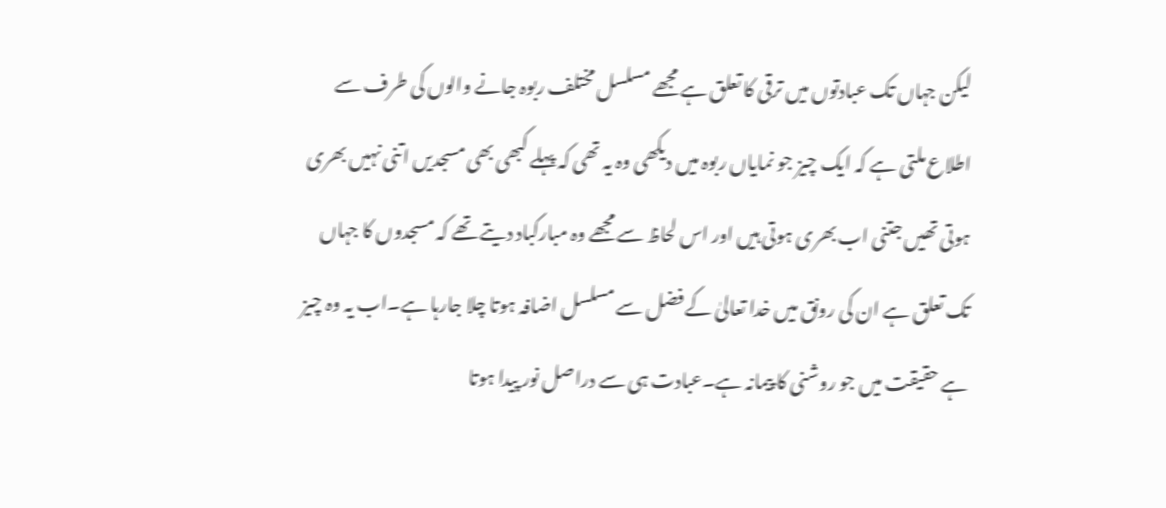لیکن جہاں تک عبادتوں میں ترقی کا تعلق ہے مجھے مسلسل مختلف ربوہ جانے والوں کی طرف سے اطلاع ملتی ہے کہ ایک چیز جو نمایاں ربوہ میں دیکھی وہ یہ تھی کہ پہلے کبھی بھی مسجدیں اتنی نہیں بھری ہوتی تھیں جتنی اب بھری ہوتی ہیں اور اس لحاظ سے مجھے وہ مبارکباد دیتے تھے کہ مسجدوں کا جہاں تک تعلق ہے ان کی رونق میں خدا تعالیٰ کے فضل سے مسلسل اضافہ ہوتا چلا جارہا ہے۔اب یہ وہ چیز ہے حقیقت میں جو روشنی کا پیمانہ ہے۔عبادت ہی سے دراصل نور پیدا ہوتا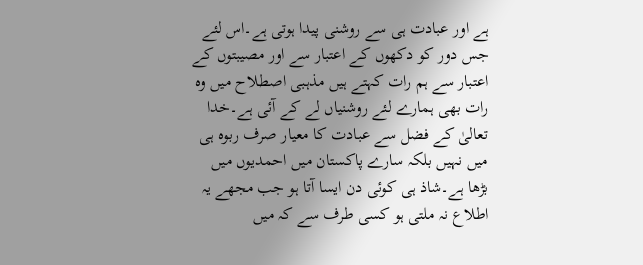ہے اور عبادت ہی سے روشنی پیدا ہوتی ہے۔اس لئے جس دور کو دکھوں کے اعتبار سے اور مصیبتوں کے اعتبار سے ہم رات کہتے ہیں مذہبی اصطلاح میں وہ رات بھی ہمارے لئے روشنیاں لے کے آئی ہے۔خدا تعالیٰ کے فضل سے عبادت کا معیار صرف ربوہ ہی میں نہیں بلکہ سارے پاکستان میں احمدیوں میں بڑھا ہے۔شاذ ہی کوئی دن ایسا آتا ہو جب مجھے یہ اطلاع نہ ملتی ہو کسی طرف سے کہ میں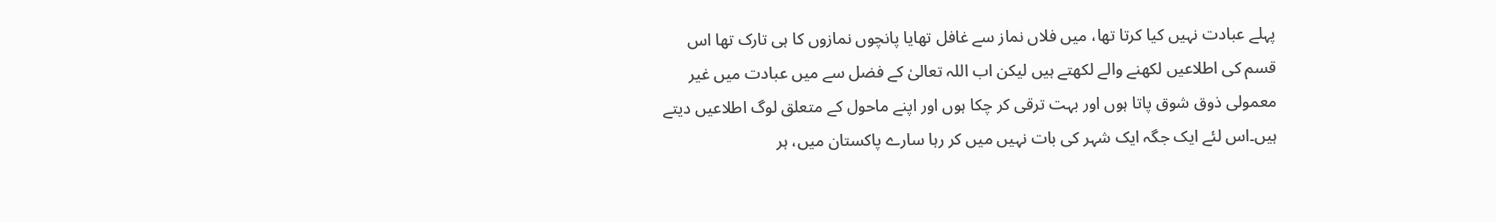پہلے عبادت نہیں کیا کرتا تھا، میں فلاں نماز سے غافل تھایا پانچوں نمازوں کا ہی تارک تھا اس قسم کی اطلاعیں لکھنے والے لکھتے ہیں لیکن اب اللہ تعالیٰ کے فضل سے میں عبادت میں غیر معمولی ذوق شوق پاتا ہوں اور بہت ترقی کر چکا ہوں اور اپنے ماحول کے متعلق لوگ اطلاعیں دیتے ہیں۔اس لئے ایک جگہ ایک شہر کی بات نہیں میں کر رہا سارے پاکستان میں، ہر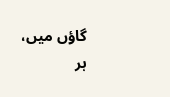گاؤں میں، ہر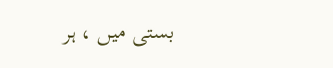بستی میں ، ہر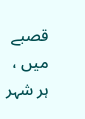قصبے میں ، ہر شہر